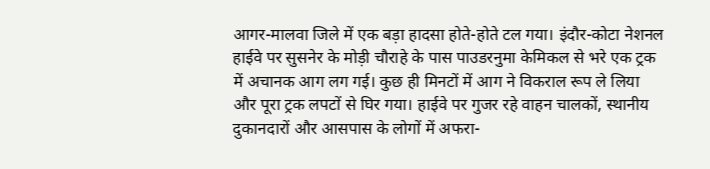आगर-मालवा जिले में एक बड़ा हादसा होते-होते टल गया। इंदौर-कोटा नेशनल हाईवे पर सुसनेर के मोड़ी चौराहे के पास पाउडरनुमा केमिकल से भरे एक ट्रक में अचानक आग लग गई। कुछ ही मिनटों में आग ने विकराल रूप ले लिया और पूरा ट्रक लपटों से घिर गया। हाईवे पर गुजर रहे वाहन चालकों, स्थानीय दुकानदारों और आसपास के लोगों में अफरा-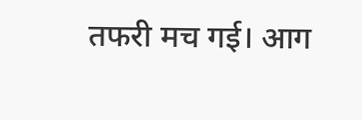तफरी मच गई। आग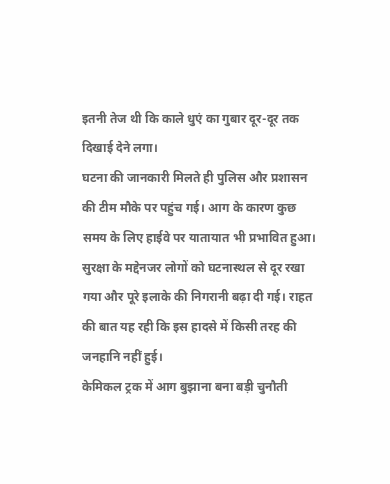इतनी तेज थी कि काले धुएं का गुबार दूर-दूर तक दिखाई देने लगा।
घटना की जानकारी मिलते ही पुलिस और प्रशासन की टीम मौके पर पहुंच गई। आग के कारण कुछ समय के लिए हाईवे पर यातायात भी प्रभावित हुआ। सुरक्षा के मद्देनजर लोगों को घटनास्थल से दूर रखा गया और पूरे इलाके की निगरानी बढ़ा दी गई। राहत की बात यह रही कि इस हादसे में किसी तरह की जनहानि नहीं हुई।
केमिकल ट्रक में आग बुझाना बना बड़ी चुनौती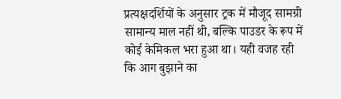प्रत्यक्षदर्शियों के अनुसार ट्रक में मौजूद सामग्री सामान्य माल नहीं थी, बल्कि पाउडर के रूप में कोई केमिकल भरा हुआ था। यही वजह रही कि आग बुझाने का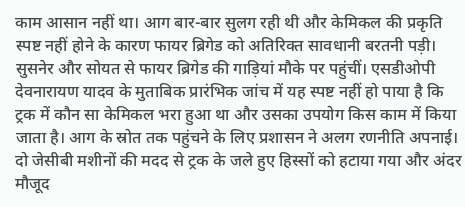काम आसान नहीं था। आग बार-बार सुलग रही थी और केमिकल की प्रकृति स्पष्ट नहीं होने के कारण फायर ब्रिगेड को अतिरिक्त सावधानी बरतनी पड़ी।
सुसनेर और सोयत से फायर ब्रिगेड की गाड़ियां मौके पर पहुंचीं। एसडीओपी देवनारायण यादव के मुताबिक प्रारंभिक जांच में यह स्पष्ट नहीं हो पाया है कि ट्रक में कौन सा केमिकल भरा हुआ था और उसका उपयोग किस काम में किया जाता है। आग के स्रोत तक पहुंचने के लिए प्रशासन ने अलग रणनीति अपनाई। दो जेसीबी मशीनों की मदद से ट्रक के जले हुए हिस्सों को हटाया गया और अंदर मौजूद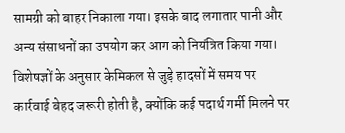सामग्री को बाहर निकाला गया। इसके बाद लगातार पानी और अन्य संसाधनों का उपयोग कर आग को नियंत्रित किया गया। विशेषज्ञों के अनुसार केमिकल से जुड़े हादसों में समय पर कार्रवाई बेहद जरूरी होती है, क्योंकि कई पदार्थ गर्मी मिलने पर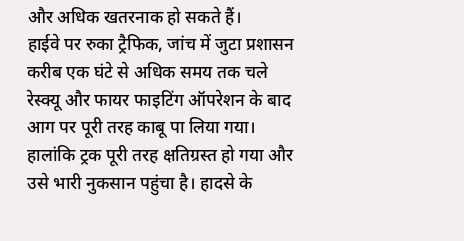और अधिक खतरनाक हो सकते हैं।
हाईवे पर रुका ट्रैफिक, जांच में जुटा प्रशासन
करीब एक घंटे से अधिक समय तक चले रेस्क्यू और फायर फाइटिंग ऑपरेशन के बाद आग पर पूरी तरह काबू पा लिया गया। हालांकि ट्रक पूरी तरह क्षतिग्रस्त हो गया और उसे भारी नुकसान पहुंचा है। हादसे के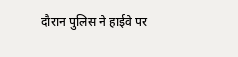दौरान पुलिस ने हाईवे पर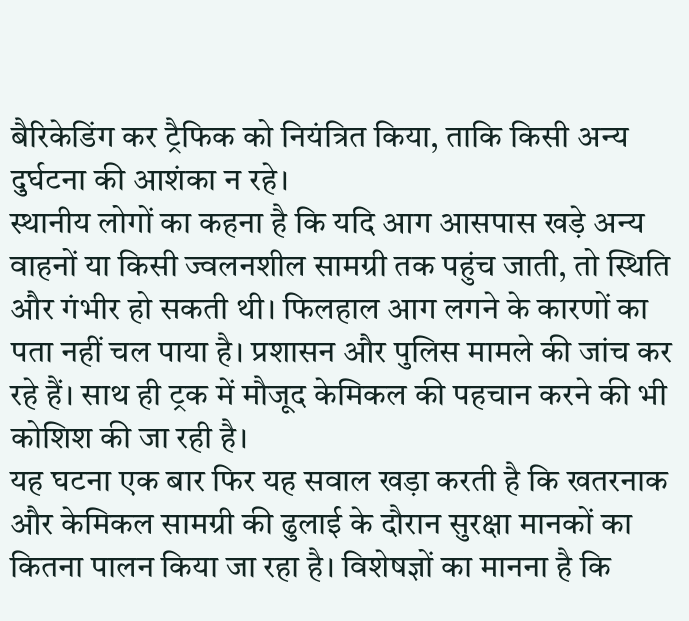बैरिकेडिंग कर ट्रैफिक को नियंत्रित किया, ताकि किसी अन्य दुर्घटना की आशंका न रहे।
स्थानीय लोगों का कहना है कि यदि आग आसपास खड़े अन्य वाहनों या किसी ज्वलनशील सामग्री तक पहुंच जाती, तो स्थिति और गंभीर हो सकती थी। फिलहाल आग लगने के कारणों का पता नहीं चल पाया है। प्रशासन और पुलिस मामले की जांच कर रहे हैं। साथ ही ट्रक में मौजूद केमिकल की पहचान करने की भी कोशिश की जा रही है।
यह घटना एक बार फिर यह सवाल खड़ा करती है कि खतरनाक और केमिकल सामग्री की ढुलाई के दौरान सुरक्षा मानकों का कितना पालन किया जा रहा है। विशेषज्ञों का मानना है कि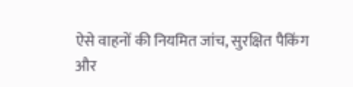ऐसे वाहनों की नियमित जांच, सुरक्षित पैकिंग और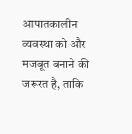आपातकालीन व्यवस्था को और मजबूत बनाने की जरूरत है, ताकि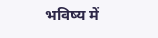भविष्य में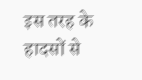इस तरह के हादसों से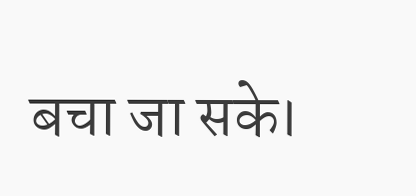बचा जा सके।